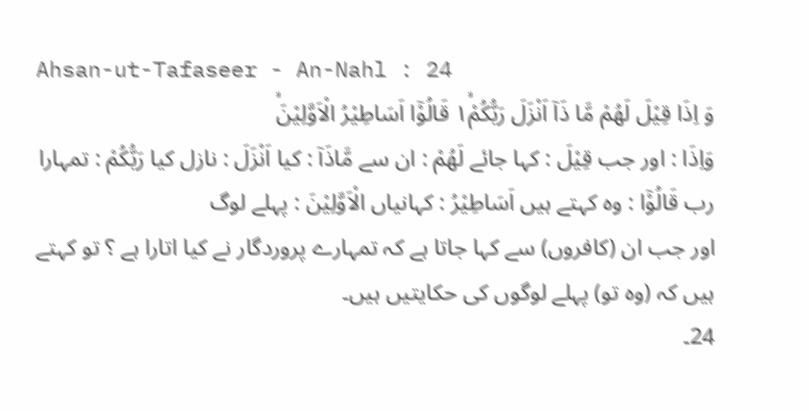Ahsan-ut-Tafaseer - An-Nahl : 24
وَ اِذَا قِیْلَ لَهُمْ مَّا ذَاۤ اَنْزَلَ رَبُّكُمْ١ۙ قَالُوْۤا اَسَاطِیْرُ الْاَوَّلِیْنَۙ
وَاِذَا : اور جب قِيْلَ : کہا جائے لَهُمْ : ان سے مَّاذَآ : کیا اَنْزَلَ : نازل کیا رَبُّكُمْ : تمہارا رب قَالُوْٓا : وہ کہتے ہیں اَسَاطِيْرُ : کہانیاں الْاَوَّلِيْنَ : پہلے لوگ
اور جب ان (کافروں) سے کہا جاتا ہے کہ تمہارے پروردگار نے کیا اتارا ہے ؟ تو کہتے ہیں کہ (وہ تو) پہلے لوگوں کی حکایتیں ہیں۔
24۔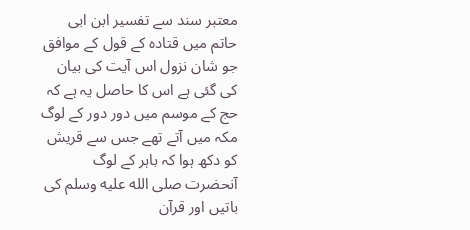معتبر سند سے تفسیر ابن ابی حاتم میں قتادہ کے قول کے موافق جو شان نزول اس آیت کی بیان کی گئی ہے اس کا حاصل یہ ہے کہ حج کے موسم میں دور دور کے لوگ مکہ میں آتے تھے جس سے قریش کو دکھ ہوا کہ باہر کے لوگ آنحضرت صلى الله عليه وسلم کی باتیں اور قرآن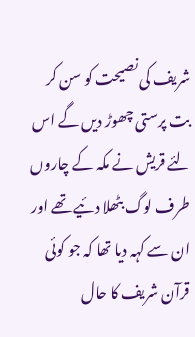شریف کی نصیحت کو سن کر بت پرستی چھوڑ دیں گے اس لئے قریش نے مکہ کے چاروں طرف لوگ بٹھلا دئیے تھے اور ان سے کہہ دیا تھا کہ جو کوئی قرآن شریف کا حال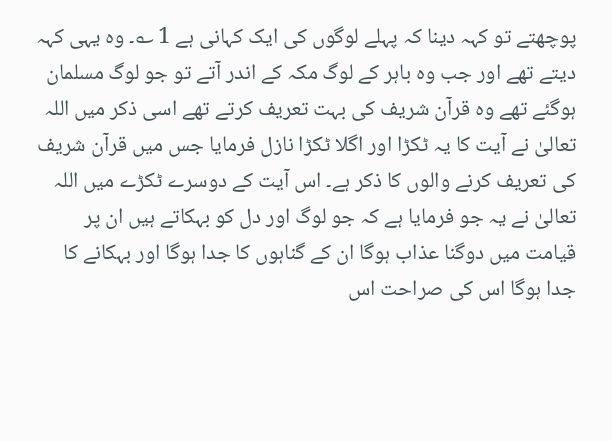پوچھتے تو کہہ دینا کہ پہلے لوگوں کی ایک کہانی ہے 1 ؎۔ وہ یہی کہہ دیتے تھے اور جب وہ باہر کے لوگ مکہ کے اندر آتے تو جو لوگ مسلمان ہوگئے تھے وہ قرآن شریف کی بہت تعریف کرتے تھے اسی ذکر میں اللہ تعالیٰ نے آیت کا یہ ٹکڑا اور اگلا ٹکڑا نازل فرمایا جس میں قرآن شریف کی تعریف کرنے والوں کا ذکر ہے۔ اس آیت کے دوسرے ٹکڑے میں اللہ تعالیٰ نے یہ جو فرمایا ہے کہ جو لوگ اور دل کو بہکاتے ہیں ان پر قیامت میں دوگنا عذاب ہوگا ان کے گناہوں کا جدا ہوگا اور بہکانے کا جدا ہوگا اس کی صراحت اس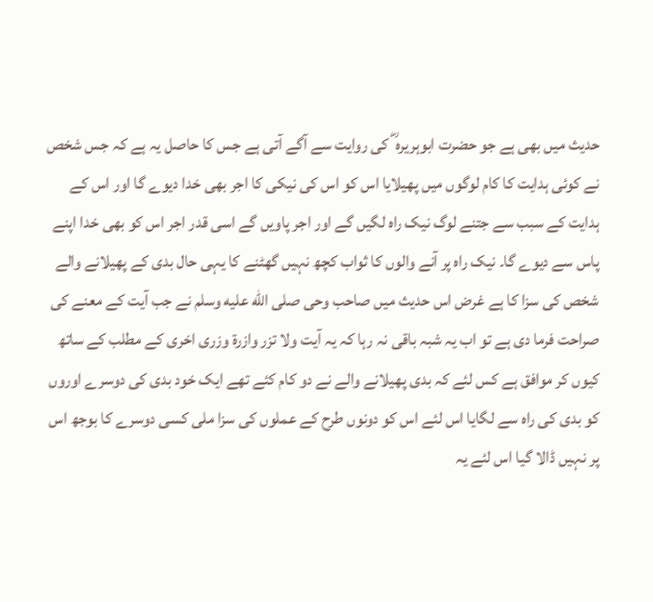حدیث میں بھی ہے جو حضرت ابوہریرہ ؓ کی روایت سے آگے آتی ہے جس کا حاصل یہ ہے کہ جس شخص نے کوئی ہدایت کا کام لوگوں میں پھیلایا اس کو اس کی نیکی کا اجر بھی خدا دیوے گا اور اس کے ہدایت کے سبب سے جتنے لوگ نیک راہ لگیں گے اور اجر پاویں گے اسی قدر اجر اس کو بھی خدا اپنے پاس سے دیوے گا۔ نیک راہ پر آنے والوں کا ثواب کچھ نہیں گھٹنے کا یہی حال بدی کے پھیلانے والے شخص کی سزا کا ہے غرض اس حدیث میں صاحب وحی صلى الله عليه وسلم نے جب آیت کے معنے کی صراحت فرما دی ہے تو اب یہ شبہ باقی نہ رہا کہ یہ آیت ولا تزر وازرۃ وزری اخری کے مطلب کے ساتھ کیوں کر موافق ہے کس لئے کہ بدی پھیلانے والے نے دو کام کئے تھے ایک خود بدی کی دوسرے اوروں کو بدی کی راہ سے لگایا اس لئے اس کو دونوں طرح کے عملوں کی سزا ملی کسی دوسرے کا بوجھ اس پر نہیں ڈالا گیا اس لئے یہ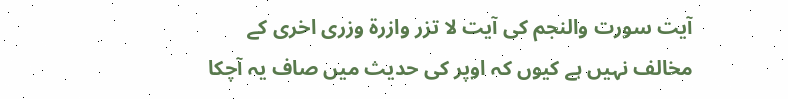آیت سورت والنجم کی آیت لا تزر وازرۃ وزری اخری کے مخالف نہیں ہے کیوں کہ اوپر کی حدیث میں صاف یہ آچکا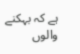ہے کہ بہکنے والوں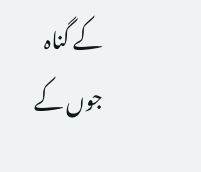کے گناہ جوں کے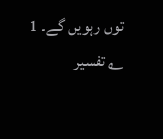توں رہویں گے۔ 1 ؎ تفسیر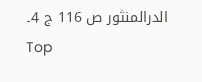الدرالمنثور ص 116 ج 4۔
Top